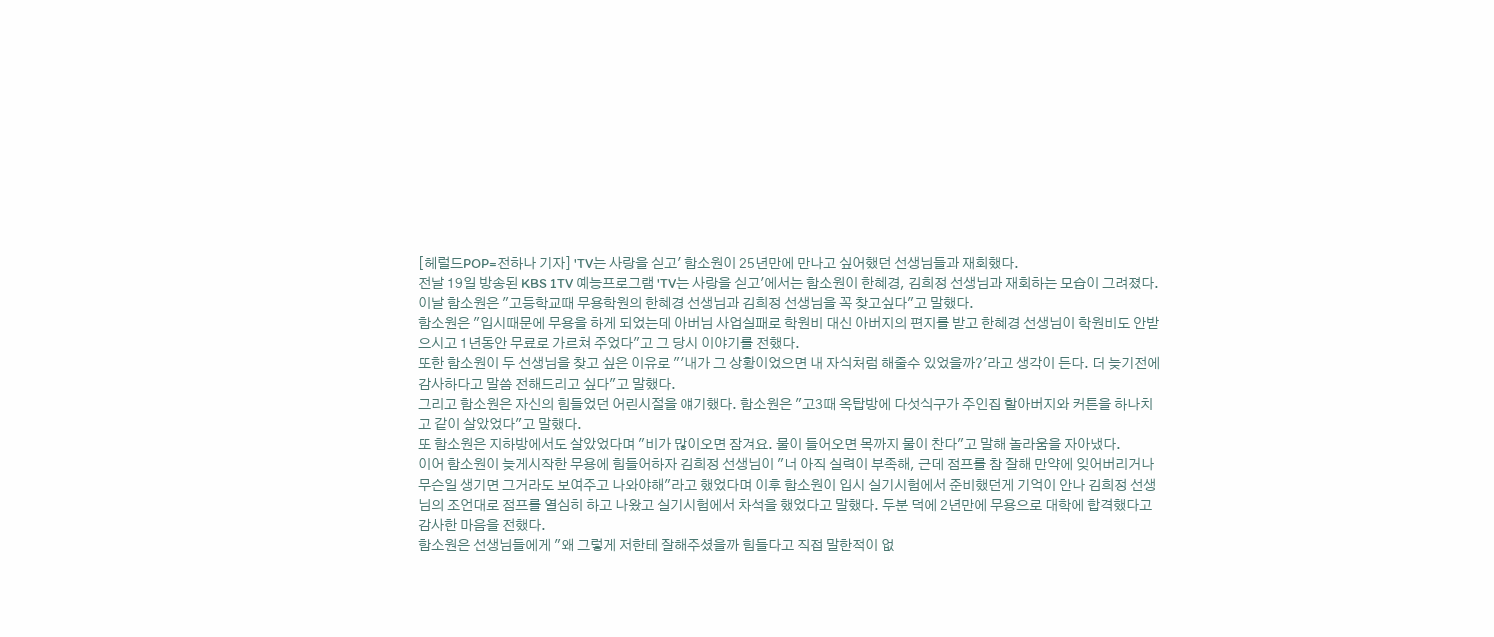[헤럴드POP=전하나 기자] 'TV는 사랑을 싣고' 함소원이 25년만에 만나고 싶어했던 선생님들과 재회했다.
전날 19일 방송된 KBS 1TV 예능프로그램 'TV는 사랑을 싣고'에서는 함소원이 한혜경, 김희정 선생님과 재회하는 모습이 그려졌다.
이날 함소원은 "고등학교때 무용학원의 한혜경 선생님과 김희정 선생님을 꼭 찾고싶다"고 말했다.
함소원은 "입시때문에 무용을 하게 되었는데 아버님 사업실패로 학원비 대신 아버지의 편지를 받고 한혜경 선생님이 학원비도 안받으시고 1년동안 무료로 가르쳐 주었다"고 그 당시 이야기를 전했다.
또한 함소원이 두 선생님을 찾고 싶은 이유로 "'내가 그 상황이었으면 내 자식처럼 해줄수 있었을까?'라고 생각이 든다. 더 늦기전에 감사하다고 말씀 전해드리고 싶다"고 말했다.
그리고 함소원은 자신의 힘들었던 어린시절을 얘기했다. 함소원은 "고3때 옥탑방에 다섯식구가 주인집 할아버지와 커튼을 하나치고 같이 살았었다"고 말했다.
또 함소원은 지하방에서도 살았었다며 "비가 많이오면 잠겨요. 물이 들어오면 목까지 물이 찬다"고 말해 놀라움을 자아냈다.
이어 함소원이 늦게시작한 무용에 힘들어하자 김희정 선생님이 "너 아직 실력이 부족해, 근데 점프를 참 잘해 만약에 잊어버리거나 무슨일 생기면 그거라도 보여주고 나와야해"라고 했었다며 이후 함소원이 입시 실기시험에서 준비했던게 기억이 안나 김희정 선생님의 조언대로 점프를 열심히 하고 나왔고 실기시험에서 차석을 했었다고 말했다. 두분 덕에 2년만에 무용으로 대학에 합격했다고 감사한 마음을 전했다.
함소원은 선생님들에게 "왜 그렇게 저한테 잘해주셨을까 힘들다고 직접 말한적이 없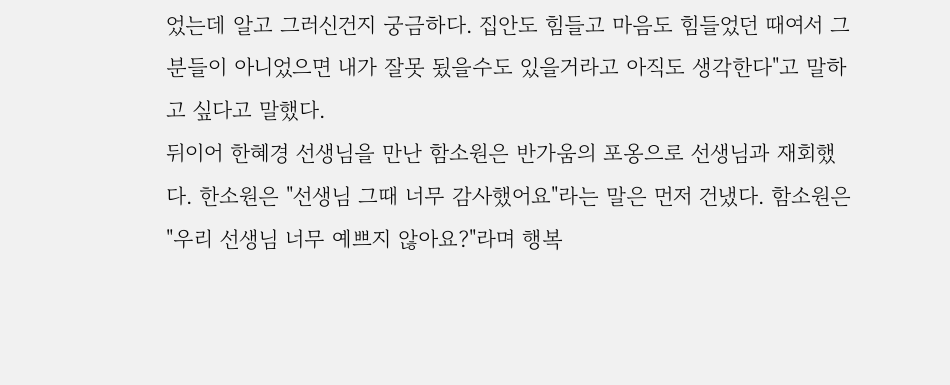었는데 알고 그러신건지 궁금하다. 집안도 힘들고 마음도 힘들었던 때여서 그분들이 아니었으면 내가 잘못 됬을수도 있을거라고 아직도 생각한다"고 말하고 싶다고 말했다.
뒤이어 한혜경 선생님을 만난 함소원은 반가움의 포옹으로 선생님과 재회했다. 한소원은 "선생님 그때 너무 감사했어요"라는 말은 먼저 건냈다. 함소원은 "우리 선생님 너무 예쁘지 않아요?"라며 행복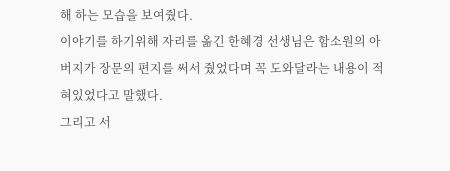해 하는 모습을 보여줬다.
이야기를 하기위해 자리를 옮긴 한혜경 선생님은 함소원의 아버지가 장문의 편지를 써서 줬었다며 꼭 도와달라는 내용이 적혀있었다고 말했다.
그리고 서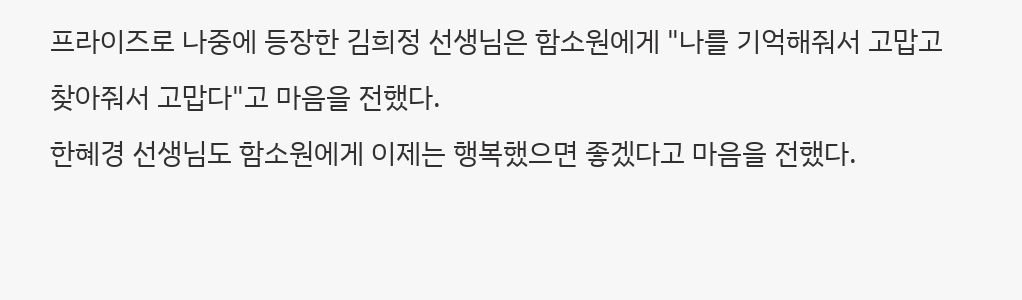프라이즈로 나중에 등장한 김희정 선생님은 함소원에게 "나를 기억해줘서 고맙고 찾아줘서 고맙다"고 마음을 전했다.
한혜경 선생님도 함소원에게 이제는 행복했으면 좋겠다고 마음을 전했다.